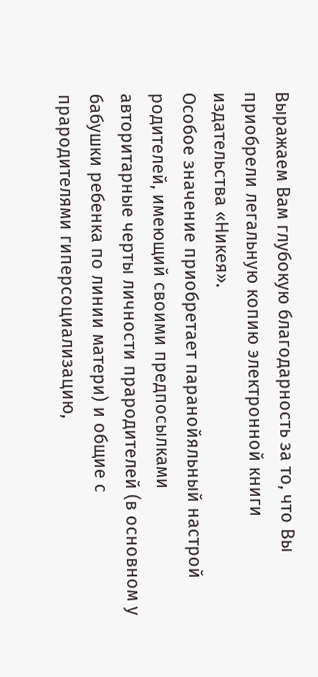Выражаем Вам глубокую благодарность за то, что Вы приобрели легальную копию электронной книги издательства «Никея».
Особое значение приобретает паранойяльный настрой родителей, имеющий своими предпосылками авторитарные черты личности прародителей (в основном у бабушки ребенка по линии матери) и общие с прародителями гиперсоциализацию,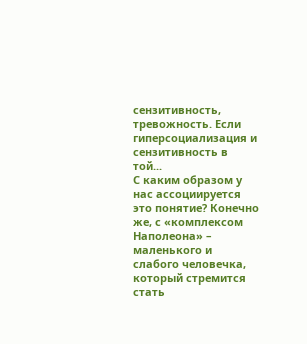сензитивность, тревожность. Если гиперсоциализация и сензитивность в той...
С каким образом у нас ассоциируется это понятие? Конечно же, с «комплексом Наполеона» – маленького и слабого человечка, который стремится стать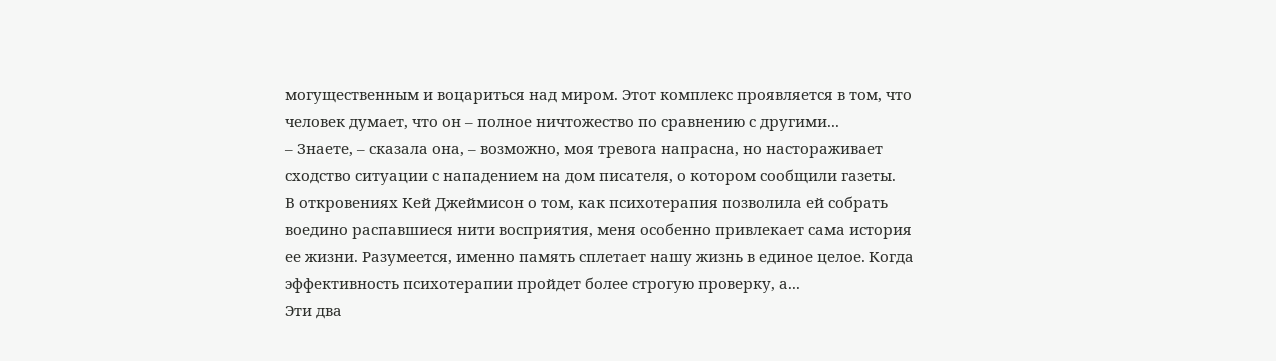могущественным и воцариться над миром. Этот комплекс проявляется в том, что человек думает, что он – полное ничтожество по сравнению с другими...
– Знаете, – сказала она, – возможно, моя тревога напрасна, но настораживает сходство ситуации с нападением на дом писателя, о котором сообщили газеты.
В откровениях Кей Джеймисон о том, как психотерапия позволила ей собрать воедино распавшиеся нити восприятия, меня особенно привлекает сама история ее жизни. Разумеется, именно память сплетает нашу жизнь в единое целое. Когда эффективность психотерапии пройдет более строгую проверку, а...
Эти два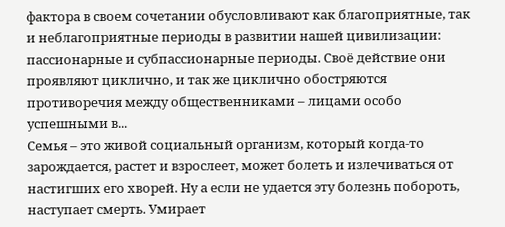фактора в своем сочетании обусловливают как благоприятные, так и неблагоприятные периоды в развитии нашей цивилизации: пассионарные и субпассионарные периоды. Своё действие они проявляют циклично, и так же циклично обостряются противоречия между общественниками – лицами особо успешными в...
Семья – это живой социальный организм, который когда-то зарождается, растет и взрослеет, может болеть и излечиваться от настигших его хворей. Ну а если не удается эту болезнь побороть, наступает смерть. Умирает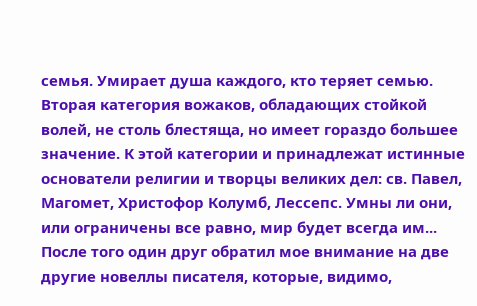семья. Умирает душа каждого, кто теряет семью.
Вторая категория вожаков, обладающих стойкой волей, не столь блестяща, но имеет гораздо большее значение. К этой категории и принадлежат истинные основатели религии и творцы великих дел: св. Павел, Магомет, Христофор Колумб, Лессепс. Умны ли они, или ограничены все равно, мир будет всегда им...
После того один друг обратил мое внимание на две другие новеллы писателя, которые, видимо,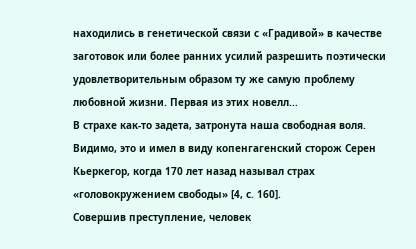находились в генетической связи с «Градивой» в качестве заготовок или более ранних усилий разрешить поэтически удовлетворительным образом ту же самую проблему любовной жизни. Первая из этих новелл...
В страхе как-то задета, затронута наша свободная воля. Видимо, это и имел в виду копенгагенский сторож Серен Кьеркегор, когда 170 лет назад называл страх «головокружением свободы» [4, с. 160].
Совершив преступление, человек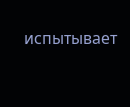испытывает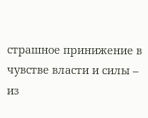страшное принижение в чувстве власти и силы – из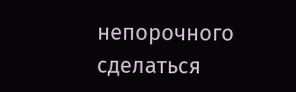непорочного сделаться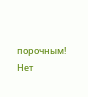порочным! Нет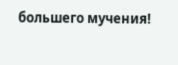большего мучения!